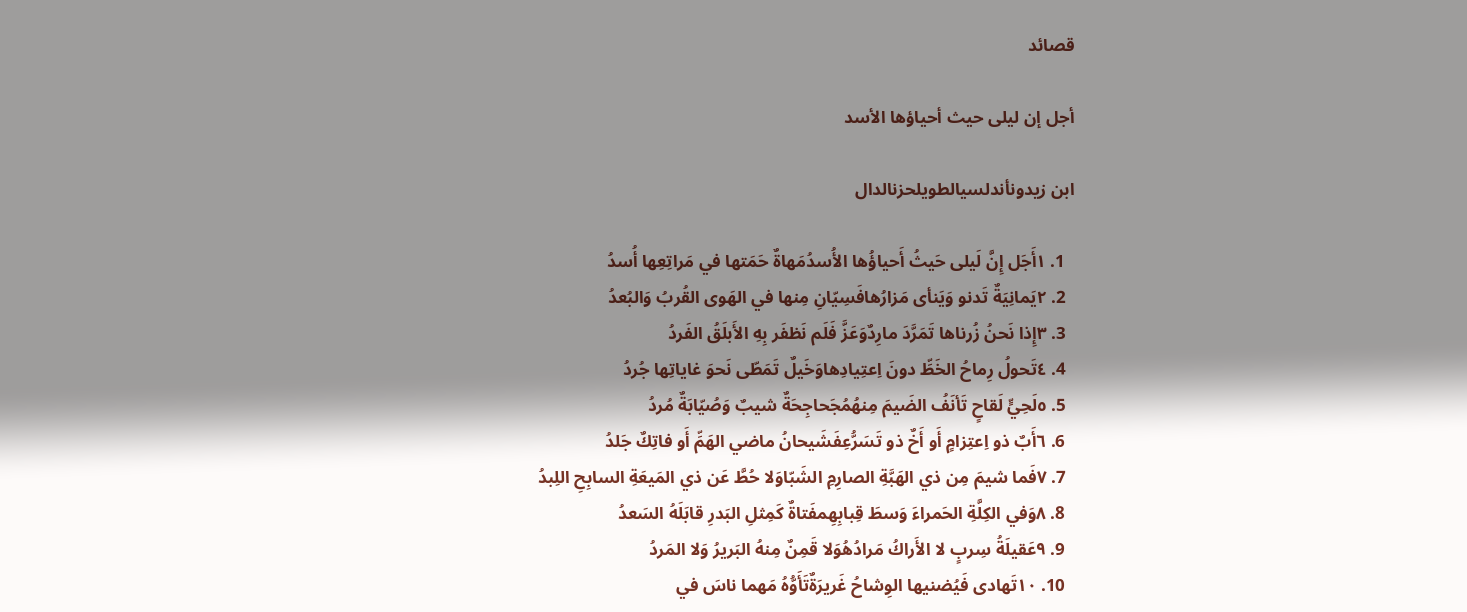قصائد

أجل إن ليلى حيث أحياؤها الأسد

ابن زيدونأندلسيالطويلحزنالدال

  1. ١أَجَل إِنَّ لَيلى حَيثُ أَحياؤُها الأُسدُمَهاةٌ حَمَتها في مَراتِعِها أُسدُ
  2. ٢يَمانِيَةٌ تَدنو وَيَنأى مَزارُهافَسِيّانِ مِنها في الهَوى القُربُ وَالبُعدُ
  3. ٣إِذا نَحنُ زُرناها تَمَرَّدَ مارِدٌوَعَزَّ فَلَم نَظفَر بِهِ الأَبلَقُ الفَردُ
  4. ٤تَحولُ رِماحُ الخَطِّ دونَ اِعتِيادِهاوَخَيلٌ تَمَطّى نَحوَ غاياتِها جُردُ
  5. ٥لَحِيٍّ لَقاحٍ تَأنَفُ الضَيمَ مِنهُمُجَحاجِحَةٌ شيبٌ وَصُيّابَةٌ مُردُ
  6. ٦أَبٌ ذو اِعتِزامٍ أَو أَخٌ ذو تَسَرُّعِفَشَيحانُ ماضي الهَمِّ أَو فاتِكٌ جَلدُ
  7. ٧فَما شيمَ مِن ذي الهَبَّةِ الصارِمِ الشَبّاوَلا حُطَّ عَن ذي المَيعَةِ السابِحِ اللِبدُ
  8. ٨وَفي الكِلَّةِ الحَمراءَ وَسطَ قِبابِهِمفَتاةٌ كَمِثلِ البَدرِ قابَلَهُ السَعدُ
  9. ٩عَقيلَةُ سِربٍ لا الأَراكُ مَرادُهُوَلا قَمِنٌ مِنهُ البَريرُ وَلا المَردُ
  10. ١٠تَهادى فَيُضنيها الوِشاحُ غَريرَةٌتَأَوُّهُ مَهما ناسَ في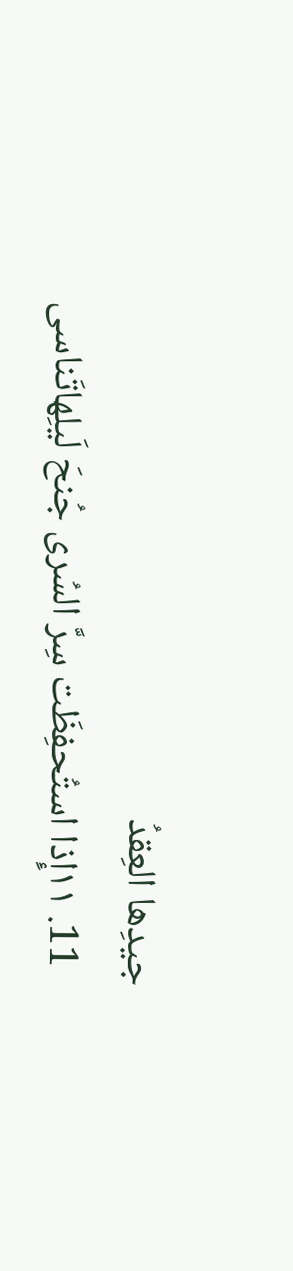جيدِها العِقدُ
  11. ١١إِذا استُحفِظَت سِرَّ السُرى جُنحَ لَيلِهاتَناسى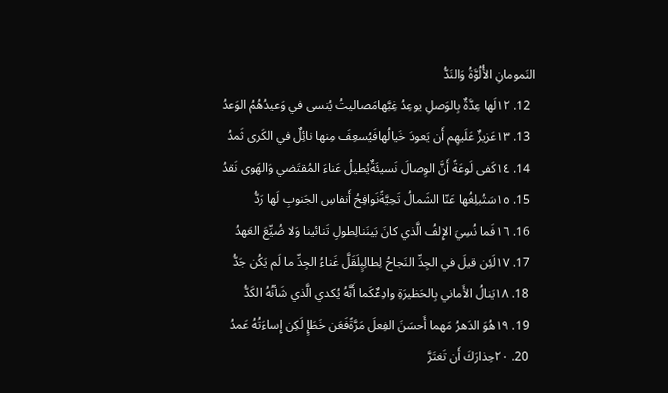النَمومانِ الأُلُوَّةُ وَالنَدُّ
  12. ١٢لَها عِدَّةٌ بِالوَصلِ يوعِدُ غِبَّهامَصاليتُ يُنسى في وَعيدُهُمُ الوَعدُ
  13. ١٣عَزيزٌ عَلَيهِم أَن يَعودَ خَيالُهافَيُسعِفَ مِنها نائِلٌ في الكَرى ثَمدُ
  14. ١٤كَفى لَوعَةً أَنَّ الوِصالَ نَسيئَةٌيُطيلُ عَناءَ المُقتَضي وَالهَوى نَقدُ
  15. ١٥سَتُبلِغُها عَنّا الشَمالُ تَحِيَّةًنَوافِحُ أَنفاسِ الجَنوبِ لَها رَدُّ
  16. ١٦فَما نُسِيَ الإِلفُ الَّذي كانَ بَينَنالِطولِ تَنائينا وَلا ضُيِّعَ العَهدُ
  17. ١٧لَئِن قيلَ في الجِدِّ النَجاحُ لِطالِبٍلَقَلَّ غَناءُ الجِدِّ ما لَم يَكُن جَدُّ
  18. ١٨يَنالُ الأَماني بِالحَظيرَةِ وادِعٌكَما أَنَّهُ يُكدي الَّذي شَأنُهُ الكَدُّ
  19. ١٩هُوَ الدَهرُ مَهما أَحسَنَ الفِعلَ مَرَّةًفَعَن خَطَإٍ لَكِن إِساءَتُهُ عَمدُ
  20. ٢٠حِذارَكَ أَن تَغتَرَّ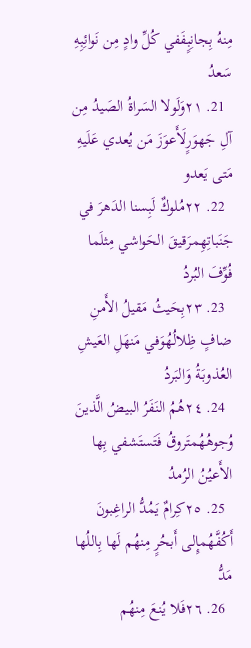مِنهُ بِجانِبٍفَفي كُلِّ وادٍ مِن نَوائِبِهِ سَعدُ
  21. ٢١وَلَولا السَراةُ الصَيدُ مِن آلِ جَهوَرٍلَأَعوَزَ مَن يُعدي عَلَيهِ مَتى يَعدو
  22. ٢٢مُلوكٌ لَبِسنا الدَهرَ في جَنَباتِهِمرَقيقَ الحَواشي مِثلَما فُوِّفَ البُردُ
  23. ٢٣بِحَيثُ مَقيلُ الأَمنِ ضافٍ ظِلالُهُوَفي مَنهَلِ العَيشِ العُذوبَةُ وَالبَردُ
  24. ٢٤هُمُ النَفَرُ البيضُ الَّذينَ وُجوهُهُمتَروقُ فَتَستَشفي بِها الأَعيُنُ الرُمدُ
  25. ٢٥كِرامٌ يَمُدُّ الراغِبونَ أَكُفَّهُمإِلى أَبحُرٍ مِنهُم لَها بِاللُها مَدُّ
  26. ٢٦فَلا يُنعَ مِنهُم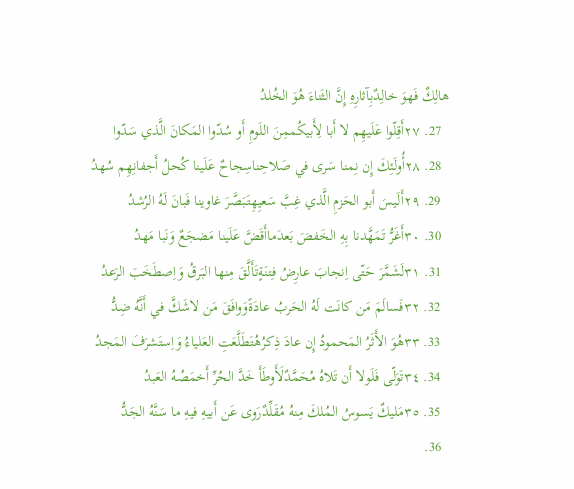هالِكٌ فَهوَ خالِدٌبِآثارِهِ إِنَّ الثَناءَ هُوَ الخُلدُ
  27. ٢٧أَقِلّوا عَلَيهِم لا أَبا لِأَبيكُممِنَ اللَومِ أَو سُدّوا المَكانَ الَّذي سَدّوا
  28. ٢٨أُولَئِكَ إِن نِمنا سَرى في صَلاحِناسِجاحٌ عَلَينا كُحلُ أَجفانِهِم سُهدُ
  29. ٢٩أَلَيسَ أَبو الحَزمِ الَّذي غِبَّ سَعيِهِتَبَصَّرَ غاوينا فَبانَ لَهُ الرُشدُ
  30. ٣٠أَغَرُّ تَمَهَّدنا بِهِ الخَفضَ بَعدَماأَقَضَّ عَلَينا مَضجَعٌ وَنَبا مَهدُ
  31. ٣١لَشَمَّرَ حَتّى اِنجابَ عارِضُ فِتنَةٍتَأَلَّقَ مِنها البَرقُ وَاِصطَخَبَ الرَعدُ
  32. ٣٢فَسالَمَ مَن كانَت لَهُ الحَربُ عادَةًوَوافَقَ مَن لاشَكَّ في أَنَّهُ ضِدُّ
  33. ٣٣هُوَ الأَثَرُ المَحمودُ إِن عادَ ذِكرُهُتَطَلَّعَتِ العَلياءُ وَاِستَشرَفَ المَجدُ
  34. ٣٤تَوَلّى فَلَولا أَن تَلاهُ مُحَمَّدٌلَأَوطَأَ خَدَّ الحُرِّ أَخمَصُهُ العَبدُ
  35. ٣٥مَليكٌ يَسوسُ المُلكَ مِنهُ مُقَلِّدٌرَوى عَن أَبيهِ فيهِ ما سَنَّهُ الجَدُّ
  36.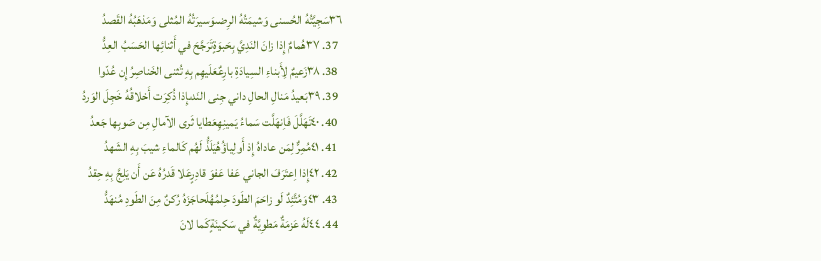٣٦سَجِيَّتُهُ الحُسنى وَشيمَتُهُ الرِضىوَسيرَتُهُ المُثلى وَمَذهَبُهُ القَصدُ
  37. ٣٧هُمامٌ إِذا زانَ النَدِيَّ بِحَبوَةٍتَرَجَّحَ في أَثنائِها الحَسَبُ العِدُّ
  38. ٣٨زَعيمٌ لِأَبناءِ السِيادَةِ بارِعٌعَلَيهِم بِهِ تُثنى الخَناصِرُ إِن عُدّوا
  39. ٣٩بَعيدُ مَنالِ الحالِ داني جِنى النَدىإِذا ذُكِرَت أَخلاقُهُ خَجِلَ الوَردُ
  40. ٤٠تَهَلَّلَ فَاِنهَلَّت سَماءُ يَمينِهِعَطايا ثَرى الآمالِ مِن صَوبِها جَعدُ
  41. ٤١مُمِرٌّ لِمَن عاداهُ إِذ أَولِياؤُهُيَلَذُّ لَهُم كَالماءِ شيبَ بِهِ الشَهدُ
  42. ٤٢إِذا اِعتَرَفَ الجاني عَفا عَفوَ قادِرٍعَلا قَدرُهُ عَن أَن يَلِجَّ بِهِ حِقدُ
  43. ٤٣وَمُتَّئِدٌ لَو زاحَمَ الطَودَ حِلمُهُلَحاجَزَهُ رُكنٌ مِنَ الطَودِ مُنهَدُّ
  44. ٤٤لَهُ عَزمَةٌ مَطوِيَّةٌ في سَكينَةٍكَما لانَ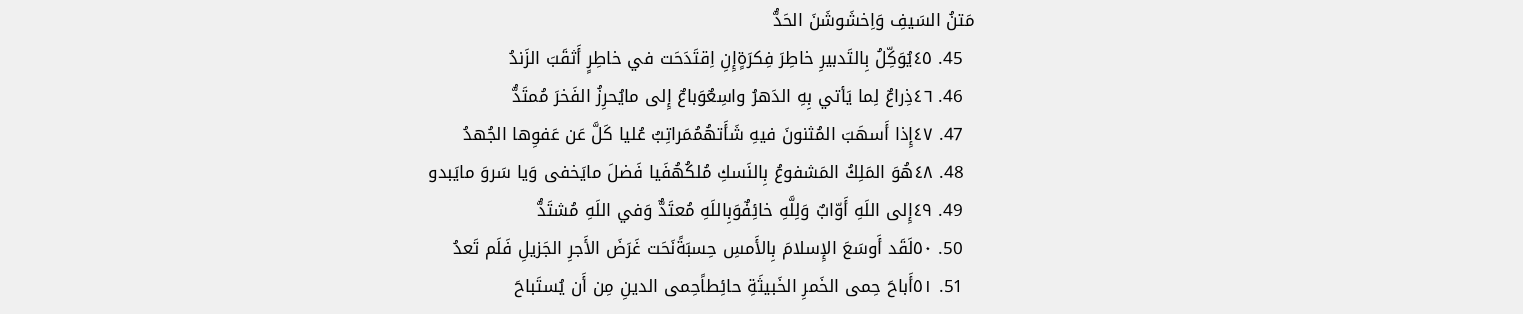مَتنُ السَيفِ وَاِخشَوشَنَ الحَدُّ
  45. ٤٥يُوَكِّلُ بِالتَدبيرِ خاطِرَ فِكرَةٍإِنِ اِقتَدَحَت في خاطِرٍ أَثقَبَ الزَندُ
  46. ٤٦ذِراعٌ لِما يَأتي بِهِ الدَهرُ واسِعٌوَباعٌ إِلى مايُحرِزُ الفَخرَ مُمتَدُّ
  47. ٤٧إِذا أَسهَبَ المُثنونَ فيهِ شَأَتهُمُمَراتِبُ عُليا كَلَّ عَن عَفوِها الجُهدُ
  48. ٤٨هُوَ المَلِكُ المَشفوعُ بِالنَسكِ مُلكُهُفَيا فَضلَ مايَخفى وَيا سَروَ مايَبدو
  49. ٤٩إِلى اللَهِ أَوّابٌ وَلِلَّهِ خائِفٌوَبِاللَهِ مُعتَدٌّ وَفي اللَهِ مُشتَدُّ
  50. ٥٠لَقَد أَوسَعَ الإِسلامَ بِالأَمسِ حِسبَةًنَحَت غَرَضَ الأَجرِ الجَزيلِ فَلَم تَعدُ
  51. ٥١أَباحَ حِمى الخَمرِ الخَبيثَةِ حائِطاًحِمى الدينِ مِن أَن يُستَباحَ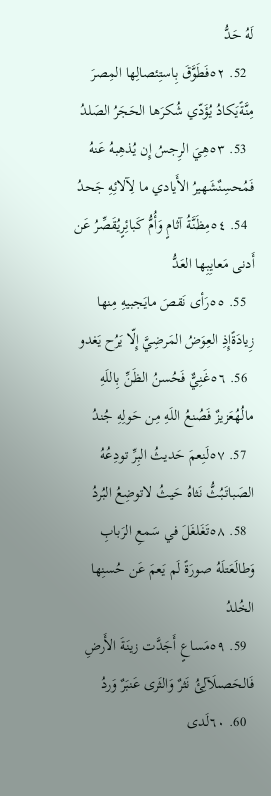لَهُ حَدُّ
  52. ٥٢فَطَوَّقَ بِاستِئصالِها المِصرَ مِنَّةًيَكادُ يُؤَدّي شُكرَها الحَجَرُ الصَلدُ
  53. ٥٣هِيَ الرِجسُ إِن يُذهِبهُ عَنهُ فَمُحسِنٌشَهيرُ الأَيادي ما لِآلائِهِ جَحدُ
  54. ٥٤مِظَنَّةُ آثامٍ وَأُمُّ كَبائِرٍيُقَصِّرُ عَن أَدنى مَعايِبِها العَدُّ
  55. ٥٥رَأى نَقصَ مايَجبيهِ مِنها زِيادَةًإِذِ العِوَضُ المَرضِيَّ إِلّا يَرُح يَغدو
  56. ٥٦غَنِيٌّ فَحُسنُ الظَنِّ بِاللَهِ مالُهُعَزيزٌ فَصُنعُ اللَهِ مِن حَولِهِ جُندُ
  57. ٥٧لَنِعمَ حَديثُ البِرِّ تودِعُهُ الصَباتَبُثُّ نَثاهُ حَيثُ لاتوضِعُ البُردُ
  58. ٥٨تَغَلغَلَ في سَمعِ الرَبابِ وَطالَعَتلَهُ صورَةً لَم يَعمَ عَن حُسنِها الخُلدُ
  59. ٥٩مَساعٍ أَجَدَّت زينَةَ الأَرضِ فَالحَصىلَآلِئُ نَثرٌ وَالثَرى عَنبَرٌ وَردُ
  60. ٦٠لَدى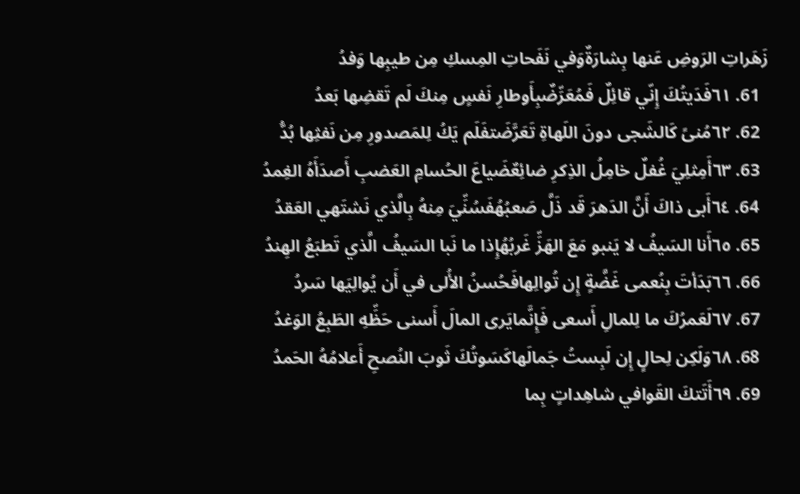زَهَراتِ الرَوضِ عَنها بِشارَةٌوَفي نَفَحاتِ المِسكِ مِن طيبِها وَفدُ
  61. ٦١فَدَيتُكَ إِنّي قائِلٌ فَمُعَرِّضٌبِأَوطارِ نَفسٍ مِنكَ لَم تَقضِها بَعدُ
  62. ٦٢مُنىً كَالشَجى دونَ اللَهاةِ تَعَرَّضَتفَلَم يَكُ لِلمَصدورِ مِن نَفثِها بُدُّ
  63. ٦٣أَمِثلِيَ غُفلٌ خامِلُ الذِكرِ ضائِعٌضَياعَ الحُسامِ العَضبِ أَصدَأَهُ الغِمدُ
  64. ٦٤أَبى ذاكَ أَنَّ الدَهرَ قَد ذَلَّ صَعبُهُفَسُنِّيَ مِنهُ بِالَّذي نَشتَهي العَقدُ
  65. ٦٥أَنا السَيفُ لا يَنبو مَعَ الهَزِّ غَربُهُإِذا ما نَبا السَيفُ الَّذي تَطبَعُ الهِندُ
  66. ٦٦بَدَأتَ بِنُعمى غَضَّةٍ إِن تُوالِهافَحُسنُ الأُلى في أَن يُوالِيَها سَردُ
  67. ٦٧لَعَمرُكَ ما لِلمالِ أَسعى فَإِنَّمايَرى المالَ أَسنى حَظِّهِ الطَبِعُ الوَغدُ
  68. ٦٨وَلَكِن لِحالٍ إِن لَبِستُ جَمالَهاكَسَوتُكَ ثَوبَ النُصحِ أَعلامُهُ الحَمدُ
  69. ٦٩أَتَتكَ القَوافي شاهِداتٍ بِما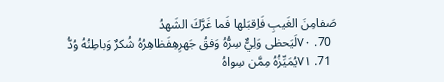صَفامِنَ الغَيبِ فَاِقبَلها فَما غَرَّكَ الشَهدُ
  70. ٧٠لَيَحظى وَلِيٌّ سِرُّهُ وَفقُ جَهرِهِفَظاهِرُهُ شُكرٌ وَباطِنُهُ وُدُّ
  71. ٧١يُمَيِّزُهُ مِمَّن سِواهُ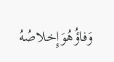وَفاؤُهُوَإِخلاصُهُ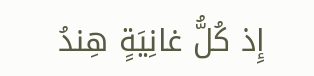إِذ كُلُّ غانِيَةٍ هِندُ